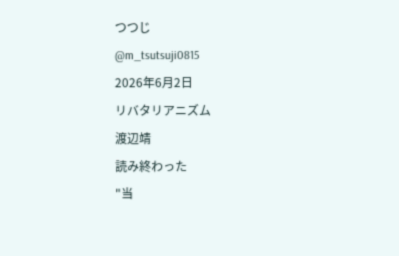つつじ
@m_tsutsuji0815
2026年6月2日
リバタリアニズム
渡辺靖
読み終わった
"当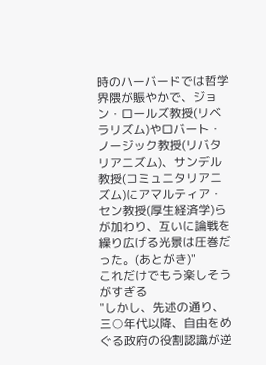時のハーバードでは哲学界隈が賑やかで、ジョン・ロールズ教授(リベラリズム)やロバート・ノージック教授(リバタリアニズム)、サンデル教授(コミュニタリアニズム)にアマルティア・セン教授(厚生経済学)らが加わり、互いに論戦を繰り広げる光景は圧巻だった。(あとがき)"
これだけでもう楽しそうがすぎる
"しかし、先述の通り、三○年代以降、自由をめぐる政府の役割認識が逆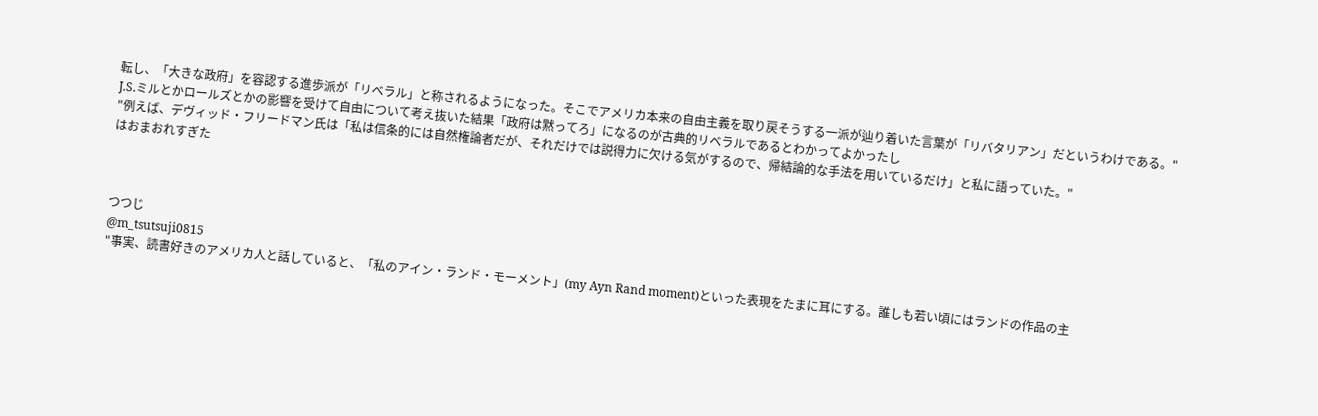転し、「大きな政府」を容認する進歩派が「リベラル」と称されるようになった。そこでアメリカ本来の自由主義を取り戻そうする一派が辿り着いた言葉が「リバタリアン」だというわけである。"
J.S.ミルとかロールズとかの影響を受けて自由について考え抜いた結果「政府は黙ってろ」になるのが古典的リベラルであるとわかってよかったし
"例えば、デヴィッド・フリードマン氏は「私は信条的には自然権論者だが、それだけでは説得力に欠ける気がするので、帰結論的な手法を用いているだけ」と私に語っていた。"
はおまおれすぎた



つつじ
@m_tsutsuji0815
"事実、読書好きのアメリカ人と話していると、「私のアイン・ランド・モーメント」(my Ayn Rand moment)といった表現をたまに耳にする。誰しも若い頃にはランドの作品の主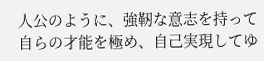人公のように、強靭な意志を持って自らの才能を極め、自己実現してゆ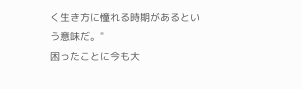く生き方に憧れる時期があるという意味だ。"
困ったことに今も大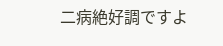二病絶好調ですよ